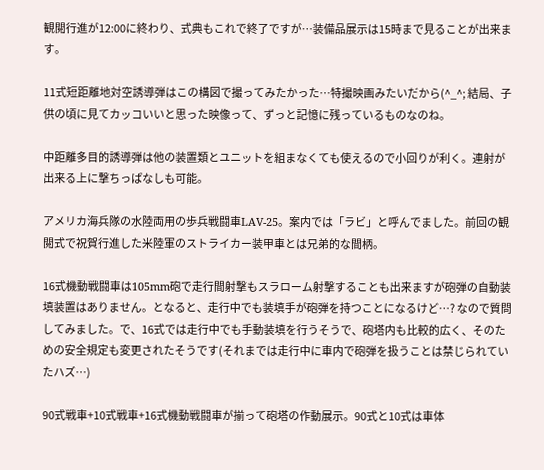観閲行進が12:00に終わり、式典もこれで終了ですが…装備品展示は15時まで見ることが出来ます。

11式短距離地対空誘導弾はこの構図で撮ってみたかった…特撮映画みたいだから(^_^; 結局、子供の頃に見てカッコいいと思った映像って、ずっと記憶に残っているものなのね。

中距離多目的誘導弾は他の装置類とユニットを組まなくても使えるので小回りが利く。連射が出来る上に撃ちっぱなしも可能。

アメリカ海兵隊の水陸両用の歩兵戦闘車LAV-25。案内では「ラビ」と呼んでました。前回の観閲式で祝賀行進した米陸軍のストライカー装甲車とは兄弟的な間柄。

16式機動戦闘車は105mm砲で走行間射撃もスラローム射撃することも出来ますが砲弾の自動装填装置はありません。となると、走行中でも装填手が砲弾を持つことになるけど…? なので質問してみました。で、16式では走行中でも手動装填を行うそうで、砲塔内も比較的広く、そのための安全規定も変更されたそうです(それまでは走行中に車内で砲弾を扱うことは禁じられていたハズ…)

90式戦車+10式戦車+16式機動戦闘車が揃って砲塔の作動展示。90式と10式は車体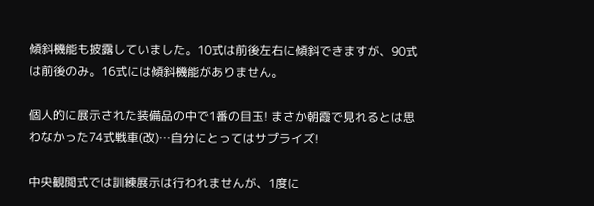傾斜機能も披露していました。10式は前後左右に傾斜できますが、90式は前後のみ。16式には傾斜機能がありません。

個人的に展示された装備品の中で1番の目玉! まさか朝霞で見れるとは思わなかった74式戦車(改)…自分にとってはサプライズ!

中央観閲式では訓練展示は行われませんが、1度に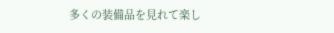多くの装備品を見れて楽し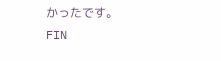かったです。
FIN